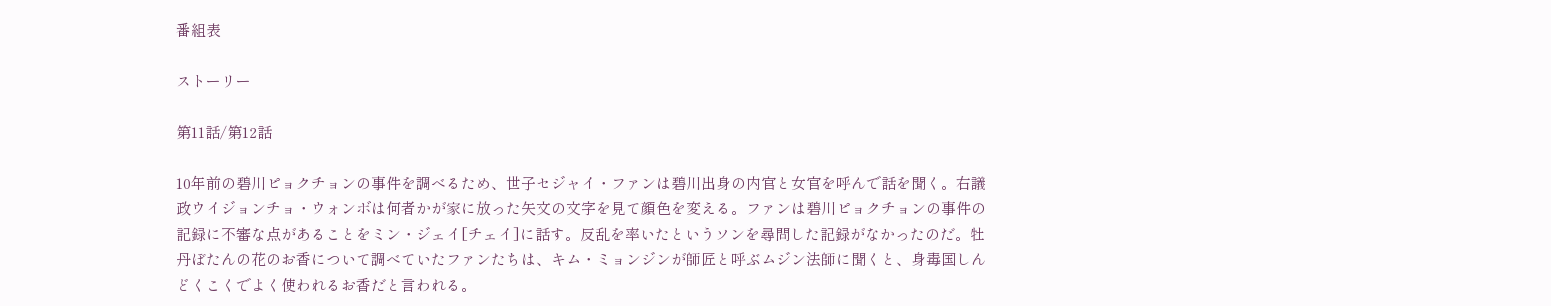番組表

ストーリー

第11話/第12話

10年前の碧川ピョクチョンの事件を調べるため、世子セジャイ・ファンは碧川出身の内官と女官を呼んで話を聞く。右議政ウイジョンチョ・ウォンボは何者かが家に放った矢文の文字を見て顔色を変える。ファンは碧川ピョクチョンの事件の記録に不審な点があることをミン・ジェイ[チェイ]に話す。反乱を率いたというソンを尋問した記録がなかったのだ。牡丹ぼたんの花のお香について調べていたファンたちは、キム・ミョンジンが師匠と呼ぶムジン法師に聞くと、身毒国しんどくこくでよく使われるお香だと言われる。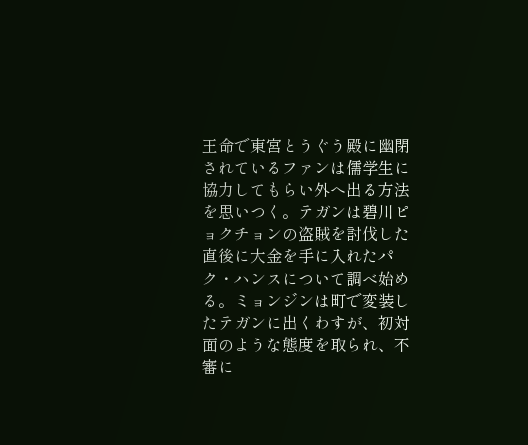王命で東宮とうぐう殿に幽閉されているファンは儒学生に協力してもらい外へ出る方法を思いつく。テガンは碧川ピョクチョンの盗賊を討伐した直後に大金を手に入れたパク・ハンスについて調べ始める。ミョンジンは町で変装したテガンに出くわすが、初対面のような態度を取られ、不審に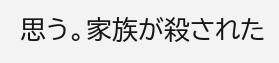思う。家族が殺された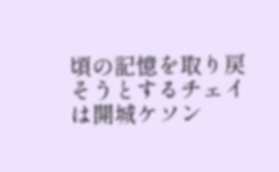頃の記憶を取り戻そうとするチェイは開城ケソン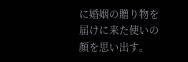に婚姻の贈り物を届けに来た使いの顔を思い出す。